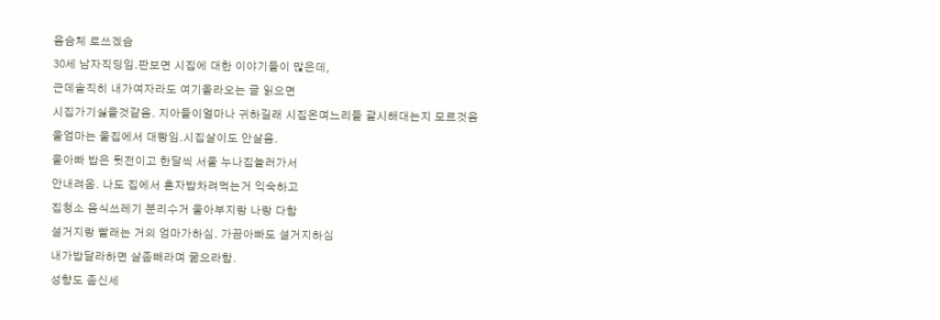음슴체 로쓰겠슴
30세 남자직딩임.판보면 시집에 대한 이야기들이 많은데,
근데솔직히 내가여자라도 여기올라오는 글 읽으면
시집가기싫을것같음. 지아들이얼마나 귀하길래 시집온며느리들 괄시해대는지 모르것음
울엄마는 울집에서 대빵임.시집살이도 안살음.
울아빠 밥은 뒷전이고 한달씩 서울 누나집놀러가서
안내려옴. 나도 집에서 혼자밥차려먹는거 익숙하고
집청소 음식쓰레기 분리수거 울아부지랑 나랑 다함
설거지랑 빨래는 거의 엄마가하심. 가끔아빠도 설거지하심
내가밥달라하면 살좀빼라며 굶으라함.
성향도 좀신세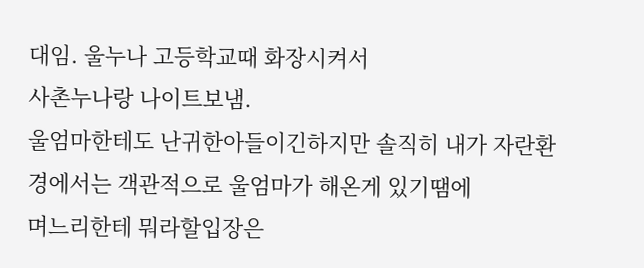대임. 울누나 고등학교때 화장시켜서
사촌누나랑 나이트보냄.
울엄마한테도 난귀한아들이긴하지만 솔직히 내가 자란환경에서는 객관적으로 울엄마가 해온게 있기땜에
며느리한테 뭐라할입장은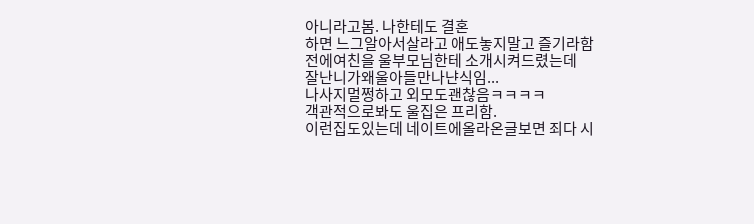아니라고봄. 나한테도 결혼
하면 느그알아서살라고 애도놓지말고 즐기라함
전에여친을 울부모님한테 소개시켜드렸는데
잘난니가왜울아들만나냔식임...
나사지멀쩡하고 외모도괜찮음ㅋㅋㅋㅋ
객관적으로봐도 울집은 프리함.
이런집도있는데 네이트에올라온글보면 죄다 시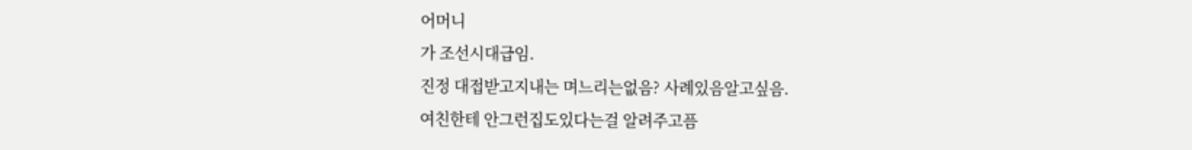어머니
가 조선시대급임.
진정 대접받고지내는 며느리는없음? 사례있음알고싶음.
여친한테 안그런집도있다는걸 알려주고픔